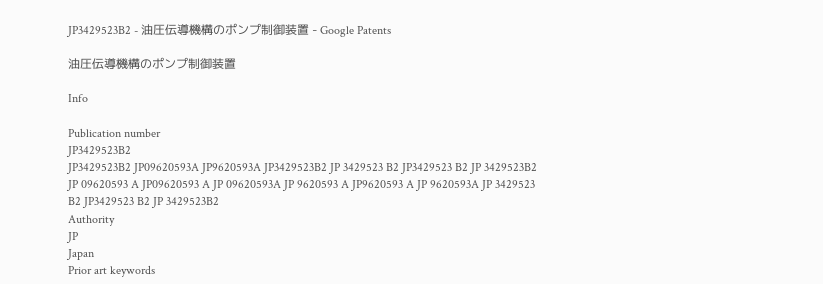JP3429523B2 - 油圧伝導機構のポンプ制御装置 - Google Patents

油圧伝導機構のポンプ制御装置

Info

Publication number
JP3429523B2
JP3429523B2 JP09620593A JP9620593A JP3429523B2 JP 3429523 B2 JP3429523 B2 JP 3429523B2 JP 09620593 A JP09620593 A JP 09620593A JP 9620593 A JP9620593 A JP 9620593A JP 3429523 B2 JP3429523 B2 JP 3429523B2
Authority
JP
Japan
Prior art keywords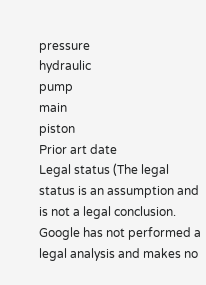pressure
hydraulic
pump
main
piston
Prior art date
Legal status (The legal status is an assumption and is not a legal conclusion. Google has not performed a legal analysis and makes no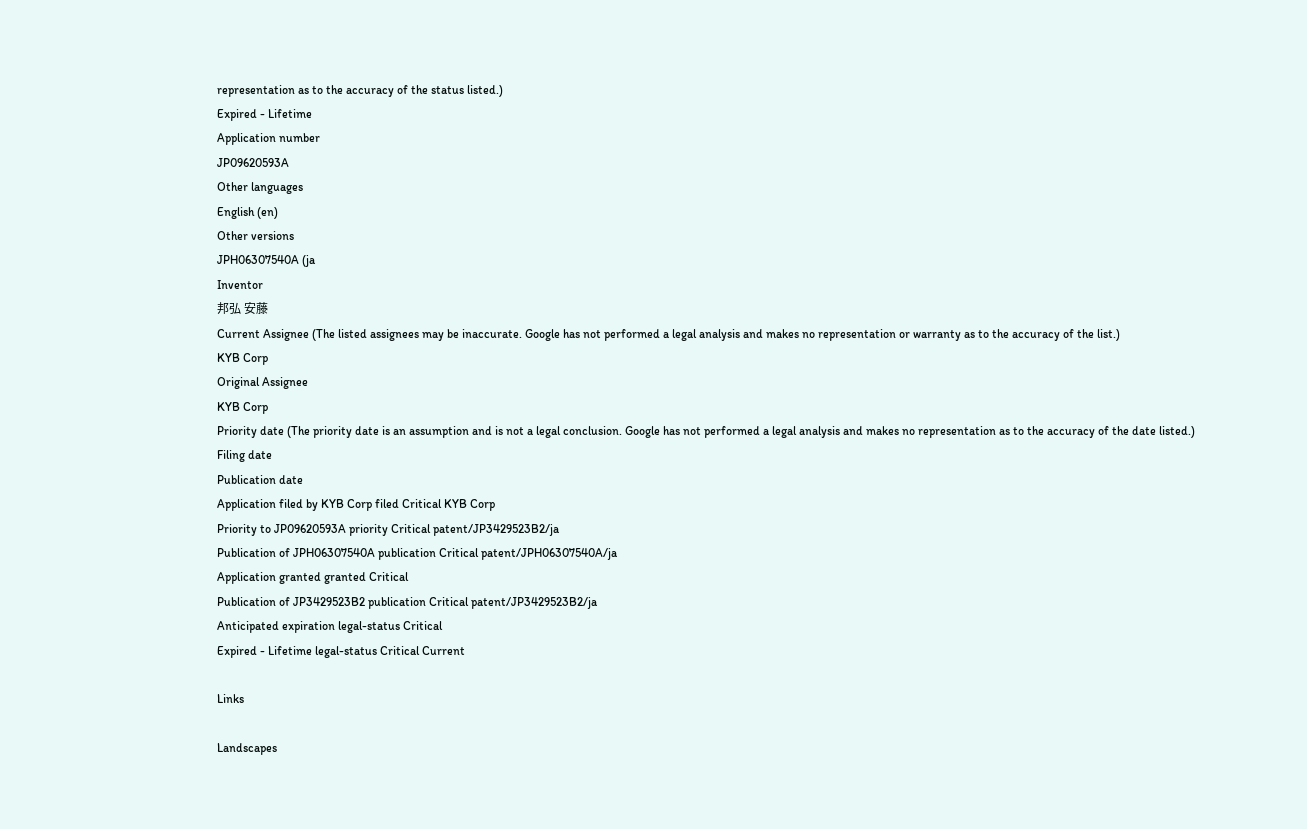representation as to the accuracy of the status listed.)
Expired - Lifetime
Application number
JP09620593A
Other languages
English (en)
Other versions
JPH06307540A (ja
Inventor
邦弘 安藤
Current Assignee (The listed assignees may be inaccurate. Google has not performed a legal analysis and makes no representation or warranty as to the accuracy of the list.)
KYB Corp
Original Assignee
KYB Corp
Priority date (The priority date is an assumption and is not a legal conclusion. Google has not performed a legal analysis and makes no representation as to the accuracy of the date listed.)
Filing date
Publication date
Application filed by KYB Corp filed Critical KYB Corp
Priority to JP09620593A priority Critical patent/JP3429523B2/ja
Publication of JPH06307540A publication Critical patent/JPH06307540A/ja
Application granted granted Critical
Publication of JP3429523B2 publication Critical patent/JP3429523B2/ja
Anticipated expiration legal-status Critical
Expired - Lifetime legal-status Critical Current

Links

Landscapes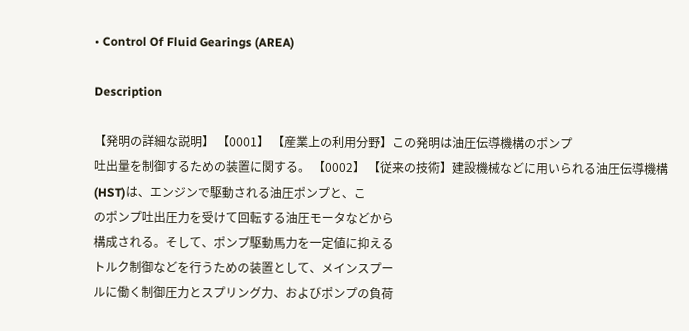• Control Of Fluid Gearings (AREA)

Description

【発明の詳細な説明】 【0001】 【産業上の利用分野】この発明は油圧伝導機構のポンプ
吐出量を制御するための装置に関する。 【0002】 【従来の技術】建設機械などに用いられる油圧伝導機構
(HST)は、エンジンで駆動される油圧ポンプと、こ
のポンプ吐出圧力を受けて回転する油圧モータなどから
構成される。そして、ポンプ駆動馬力を一定値に抑える
トルク制御などを行うための装置として、メインスプー
ルに働く制御圧力とスプリング力、およびポンプの負荷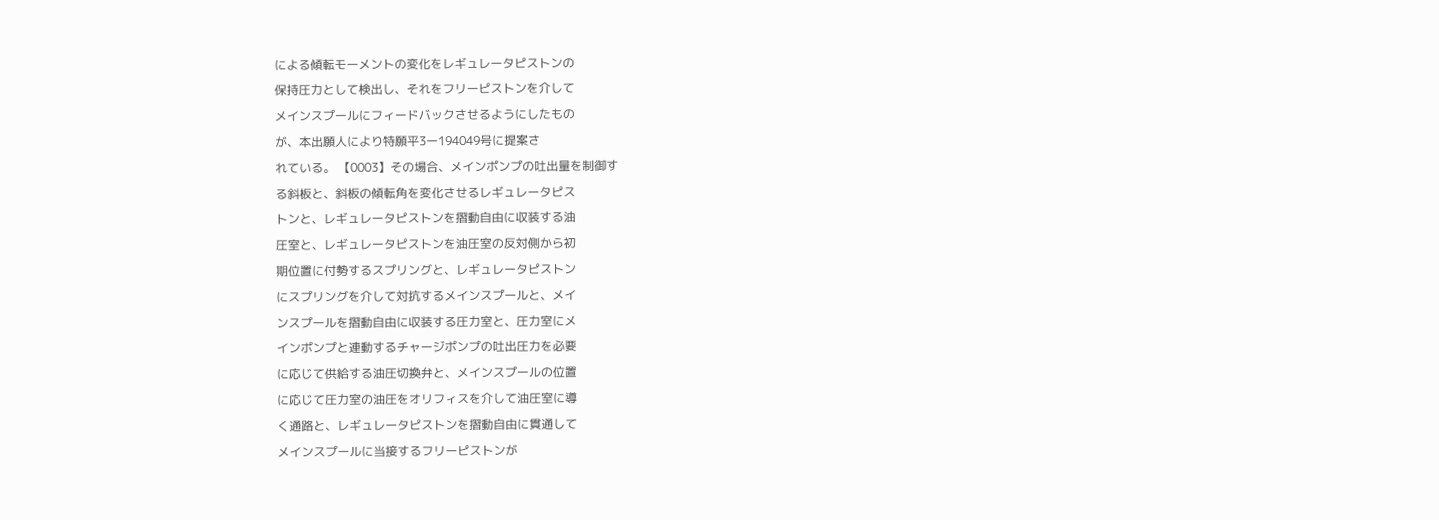による傾転モーメントの変化をレギュレータピストンの
保持圧力として検出し、それをフリーピストンを介して
メインスプールにフィードバックさせるようにしたもの
が、本出願人により特願平3ー194049号に提案さ
れている。 【0003】その場合、メインポンプの吐出量を制御す
る斜板と、斜板の傾転角を変化させるレギュレータピス
トンと、レギュレータピストンを摺動自由に収装する油
圧室と、レギュレータピストンを油圧室の反対側から初
期位置に付勢するスプリングと、レギュレータピストン
にスプリングを介して対抗するメインスプールと、メイ
ンスプールを摺動自由に収装する圧力室と、圧力室にメ
インポンプと連動するチャージポンプの吐出圧力を必要
に応じて供給する油圧切換弁と、メインスプールの位置
に応じて圧力室の油圧をオリフィスを介して油圧室に導
く通路と、レギュレータピストンを摺動自由に貫通して
メインスプールに当接するフリーピストンが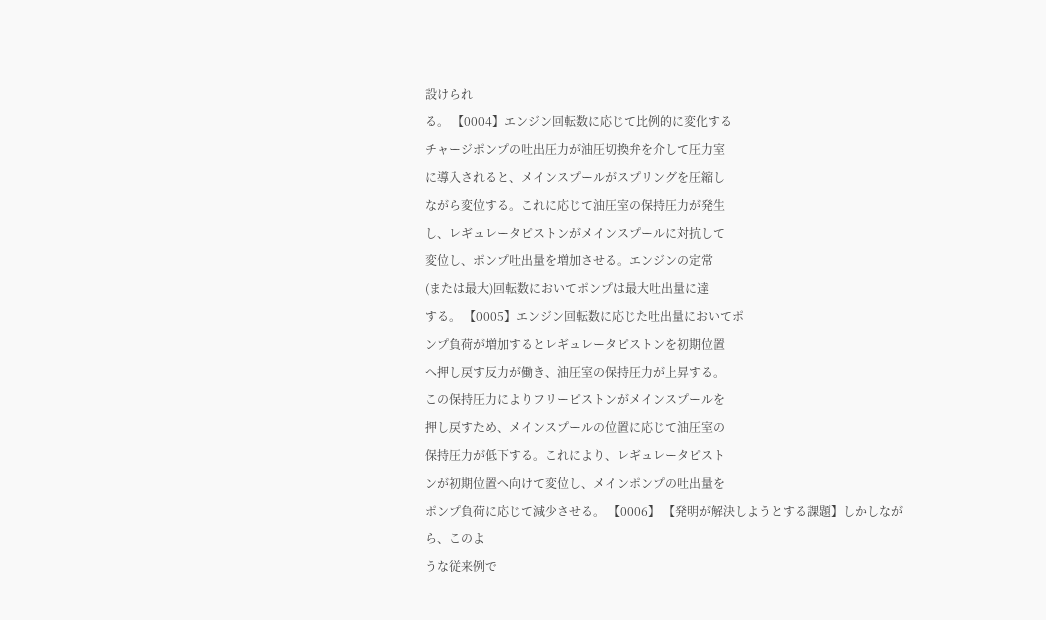設けられ
る。 【0004】エンジン回転数に応じて比例的に変化する
チャージポンプの吐出圧力が油圧切換弁を介して圧力室
に導入されると、メインスプールがスプリングを圧縮し
ながら変位する。これに応じて油圧室の保持圧力が発生
し、レギュレータピストンがメインスプールに対抗して
変位し、ポンプ吐出量を増加させる。エンジンの定常
(または最大)回転数においてポンプは最大吐出量に達
する。 【0005】エンジン回転数に応じた吐出量においてポ
ンプ負荷が増加するとレギュレータピストンを初期位置
へ押し戻す反力が働き、油圧室の保持圧力が上昇する。
この保持圧力によりフリーピストンがメインスプールを
押し戻すため、メインスプールの位置に応じて油圧室の
保持圧力が低下する。これにより、レギュレータピスト
ンが初期位置へ向けて変位し、メインポンプの吐出量を
ポンプ負荷に応じて減少させる。 【0006】 【発明が解決しようとする課題】しかしながら、このよ
うな従来例で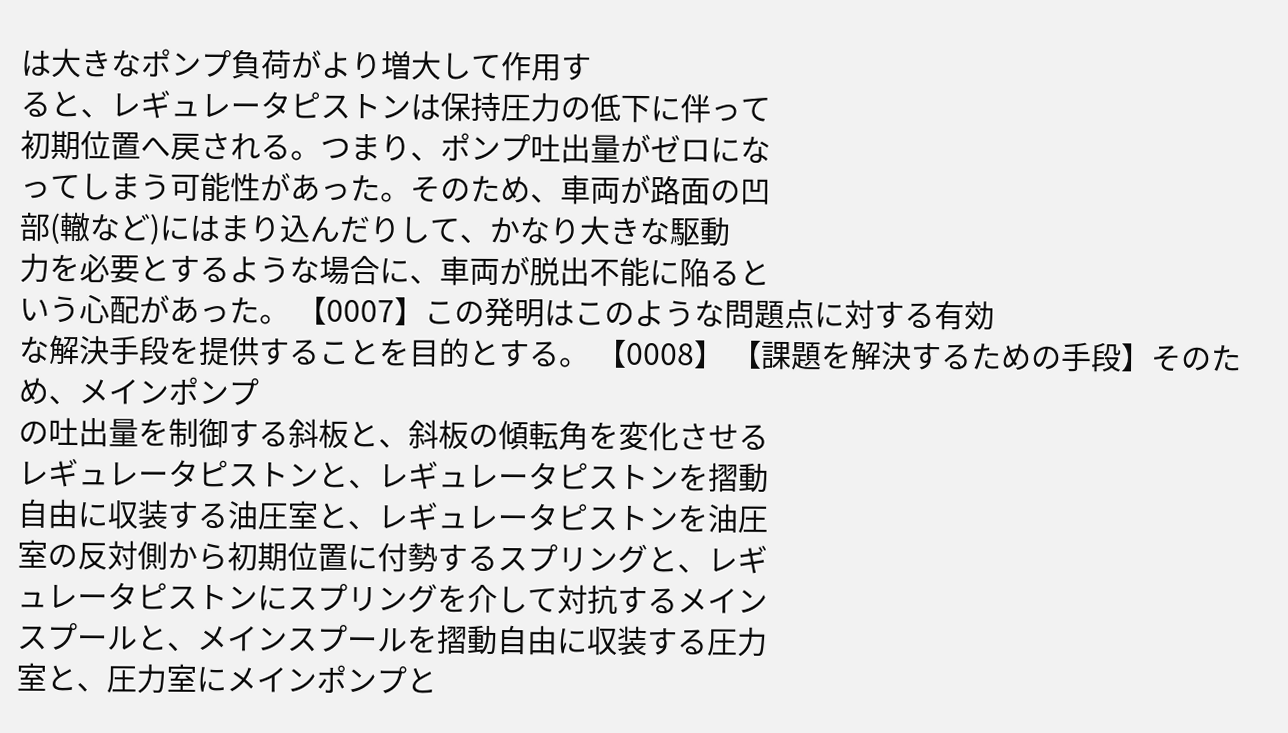は大きなポンプ負荷がより増大して作用す
ると、レギュレータピストンは保持圧力の低下に伴って
初期位置へ戻される。つまり、ポンプ吐出量がゼロにな
ってしまう可能性があった。そのため、車両が路面の凹
部(轍など)にはまり込んだりして、かなり大きな駆動
力を必要とするような場合に、車両が脱出不能に陥ると
いう心配があった。 【0007】この発明はこのような問題点に対する有効
な解決手段を提供することを目的とする。 【0008】 【課題を解決するための手段】そのため、メインポンプ
の吐出量を制御する斜板と、斜板の傾転角を変化させる
レギュレータピストンと、レギュレータピストンを摺動
自由に収装する油圧室と、レギュレータピストンを油圧
室の反対側から初期位置に付勢するスプリングと、レギ
ュレータピストンにスプリングを介して対抗するメイン
スプールと、メインスプールを摺動自由に収装する圧力
室と、圧力室にメインポンプと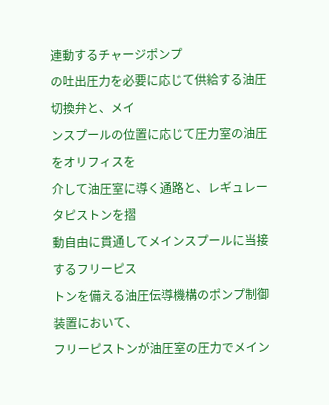連動するチャージポンプ
の吐出圧力を必要に応じて供給する油圧切換弁と、メイ
ンスプールの位置に応じて圧力室の油圧をオリフィスを
介して油圧室に導く通路と、レギュレータピストンを摺
動自由に貫通してメインスプールに当接するフリーピス
トンを備える油圧伝導機構のポンプ制御装置において、
フリーピストンが油圧室の圧力でメイン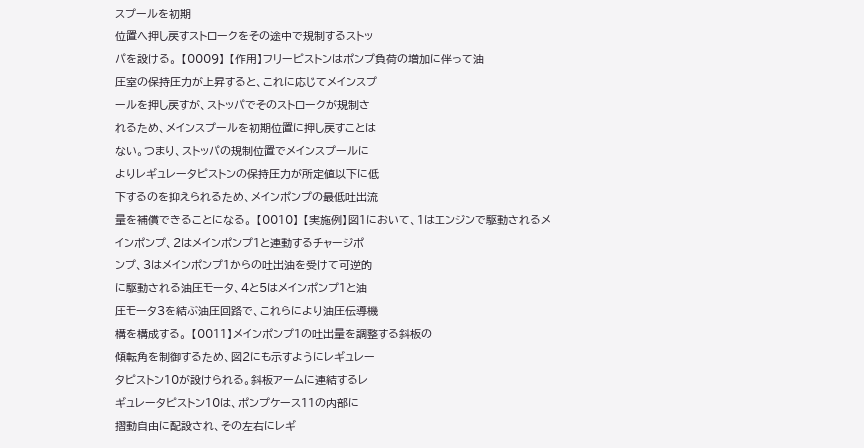スプールを初期
位置へ押し戻すストロークをその途中で規制するストッ
パを設ける。 【0009】 【作用】フリーピストンはポンプ負荷の増加に伴って油
圧室の保持圧力が上昇すると、これに応じてメインスプ
ールを押し戻すが、ストッパでそのストロークが規制さ
れるため、メインスプールを初期位置に押し戻すことは
ない。つまり、ストッパの規制位置でメインスプールに
よりレギュレータピストンの保持圧力が所定値以下に低
下するのを抑えられるため、メインポンプの最低吐出流
量を補償できることになる。 【0010】 【実施例】図1において、1はエンジンで駆動されるメ
インポンプ、2はメインポンプ1と連動するチャージポ
ンプ、3はメインポンプ1からの吐出油を受けて可逆的
に駆動される油圧モータ、4と5はメインポンプ1と油
圧モータ3を結ぶ油圧回路で、これらにより油圧伝導機
構を構成する。 【0011】メインポンプ1の吐出量を調整する斜板の
傾転角を制御するため、図2にも示すようにレギュレー
タピストン10が設けられる。斜板アームに連結するレ
ギュレータピストン10は、ポンプケース11の内部に
摺動自由に配設され、その左右にレギ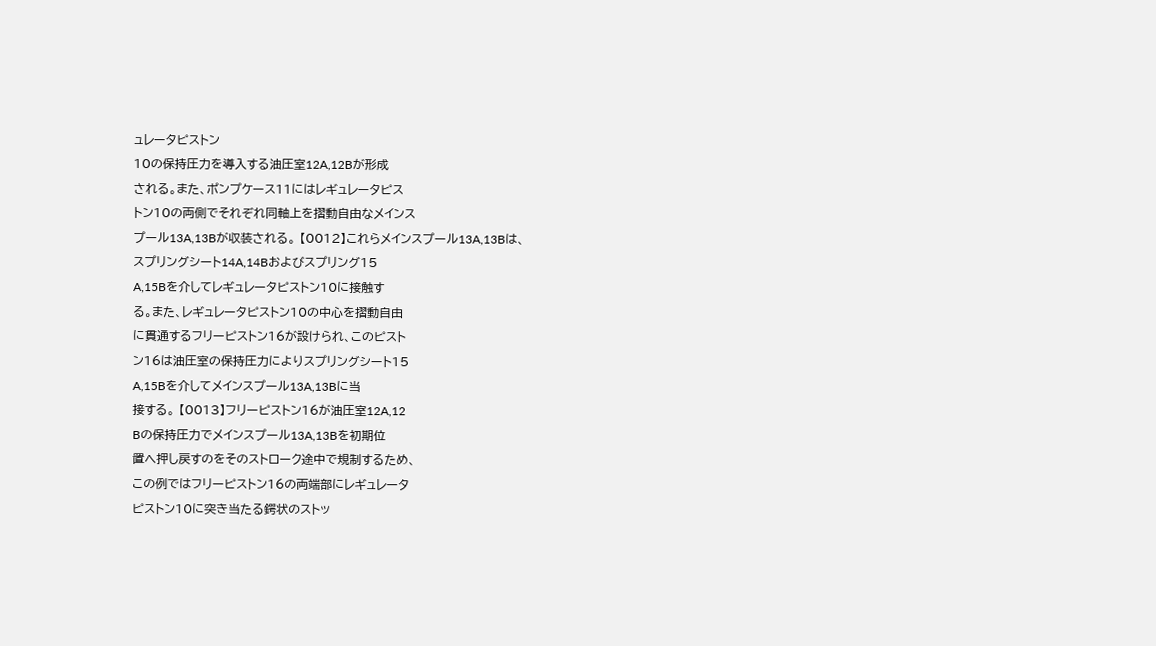ュレータピストン
10の保持圧力を導入する油圧室12A,12Bが形成
される。また、ポンプケース11にはレギュレータピス
トン10の両側でそれぞれ同軸上を摺動自由なメインス
プール13A,13Bが収装される。 【0012】これらメインスプール13A,13Bは、
スプリングシート14A,14Bおよびスプリング15
A,15Bを介してレギュレータピストン10に接触す
る。また、レギュレータピストン10の中心を摺動自由
に貫通するフリーピストン16が設けられ、このピスト
ン16は油圧室の保持圧力によりスプリングシート15
A,15Bを介してメインスプール13A,13Bに当
接する。 【0013】フリーピストン16が油圧室12A,12
Bの保持圧力でメインスプール13A,13Bを初期位
置へ押し戻すのをそのストローク途中で規制するため、
この例ではフリーピストン16の両端部にレギュレータ
ピストン10に突き当たる鍔状のストッ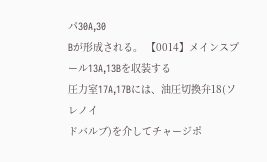パ30A,30
Bが形成される。 【0014】メインスプール13A,13Bを収装する
圧力室17A,17Bには、油圧切換弁18(ソレノイ
ドバルブ)を介してチャージポ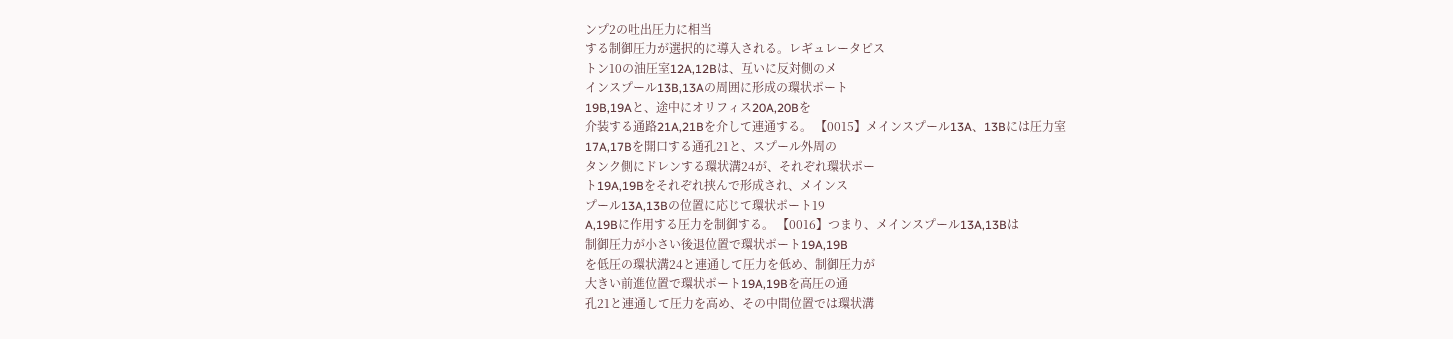ンプ2の吐出圧力に相当
する制御圧力が選択的に導入される。レギュレータピス
トン10の油圧室12A,12Bは、互いに反対側のメ
インスプール13B,13Aの周囲に形成の環状ポート
19B,19Aと、途中にオリフィス20A,20Bを
介装する通路21A,21Bを介して連通する。 【0015】メインスプール13A、13Bには圧力室
17A,17Bを開口する通孔21と、スプール外周の
タンク側にドレンする環状溝24が、それぞれ環状ポー
ト19A,19Bをそれぞれ挟んで形成され、メインス
プール13A,13Bの位置に応じて環状ポート19
A,19Bに作用する圧力を制御する。 【0016】つまり、メインスプール13A,13Bは
制御圧力が小さい後退位置で環状ポート19A,19B
を低圧の環状溝24と連通して圧力を低め、制御圧力が
大きい前進位置で環状ポート19A,19Bを高圧の通
孔21と連通して圧力を高め、その中間位置では環状溝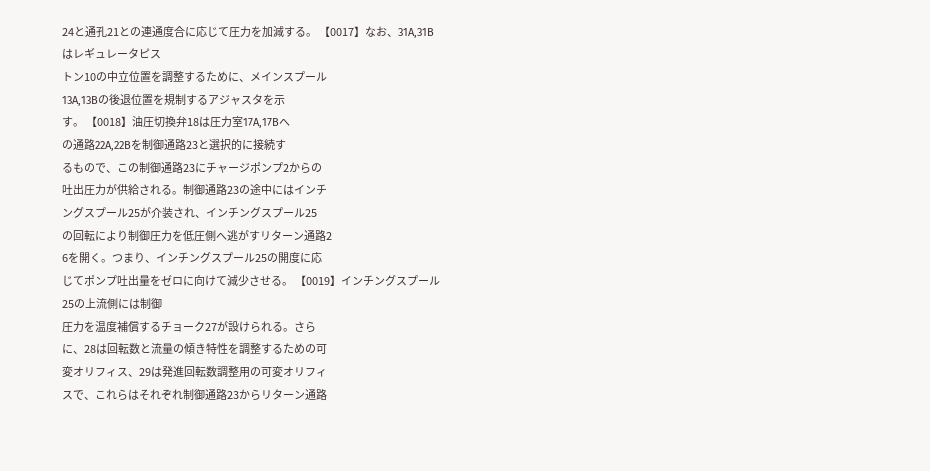24と通孔21との連通度合に応じて圧力を加減する。 【0017】なお、31A,31Bはレギュレータピス
トン10の中立位置を調整するために、メインスプール
13A,13Bの後退位置を規制するアジャスタを示
す。 【0018】油圧切換弁18は圧力室17A,17Bへ
の通路22A,22Bを制御通路23と選択的に接続す
るもので、この制御通路23にチャージポンプ2からの
吐出圧力が供給される。制御通路23の途中にはインチ
ングスプール25が介装され、インチングスプール25
の回転により制御圧力を低圧側へ逃がすリターン通路2
6を開く。つまり、インチングスプール25の開度に応
じてポンプ吐出量をゼロに向けて減少させる。 【0019】インチングスプール25の上流側には制御
圧力を温度補償するチョーク27が設けられる。さら
に、28は回転数と流量の傾き特性を調整するための可
変オリフィス、29は発進回転数調整用の可変オリフィ
スで、これらはそれぞれ制御通路23からリターン通路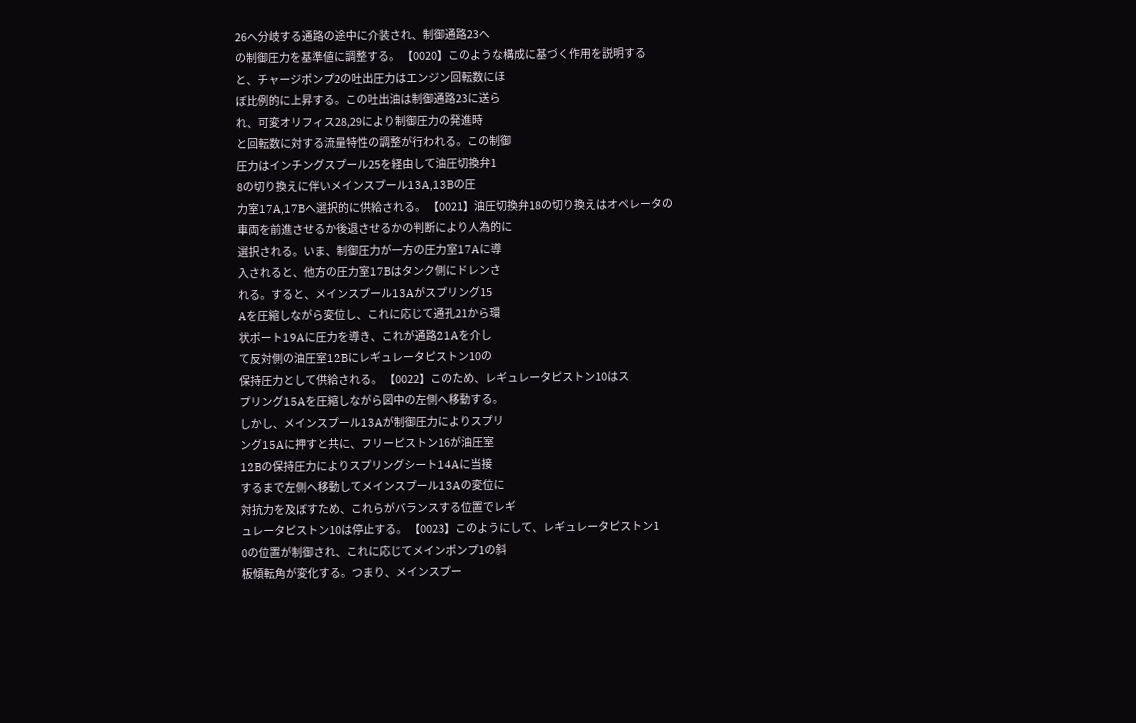26へ分岐する通路の途中に介装され、制御通路23へ
の制御圧力を基準値に調整する。 【0020】このような構成に基づく作用を説明する
と、チャージポンプ2の吐出圧力はエンジン回転数にほ
ぼ比例的に上昇する。この吐出油は制御通路23に送ら
れ、可変オリフィス28,29により制御圧力の発進時
と回転数に対する流量特性の調整が行われる。この制御
圧力はインチングスプール25を経由して油圧切換弁1
8の切り換えに伴いメインスプール13A,13Bの圧
力室17A,17Bへ選択的に供給される。 【0021】油圧切換弁18の切り換えはオペレータの
車両を前進させるか後退させるかの判断により人為的に
選択される。いま、制御圧力が一方の圧力室17Aに導
入されると、他方の圧力室17Bはタンク側にドレンさ
れる。すると、メインスプール13Aがスプリング15
Aを圧縮しながら変位し、これに応じて通孔21から環
状ポート19Aに圧力を導き、これが通路21Aを介し
て反対側の油圧室12Bにレギュレータピストン10の
保持圧力として供給される。 【0022】このため、レギュレータピストン10はス
プリング15Aを圧縮しながら図中の左側へ移動する。
しかし、メインスプール13Aが制御圧力によりスプリ
ング15Aに押すと共に、フリーピストン16が油圧室
12Bの保持圧力によりスプリングシート14Aに当接
するまで左側へ移動してメインスプール13Aの変位に
対抗力を及ぼすため、これらがバランスする位置でレギ
ュレータピストン10は停止する。 【0023】このようにして、レギュレータピストン1
0の位置が制御され、これに応じてメインポンプ1の斜
板傾転角が変化する。つまり、メインスプー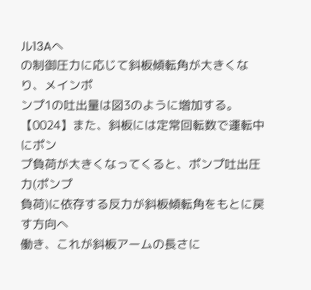ル13Aへ
の制御圧力に応じて斜板傾転角が大きくなり、メインポ
ンプ1の吐出量は図3のように増加する。 【0024】また、斜板には定常回転数で運転中にポン
プ負荷が大きくなってくると、ポンプ吐出圧力(ポンプ
負荷)に依存する反力が斜板傾転角をもとに戻す方向へ
働き、これが斜板アームの長さに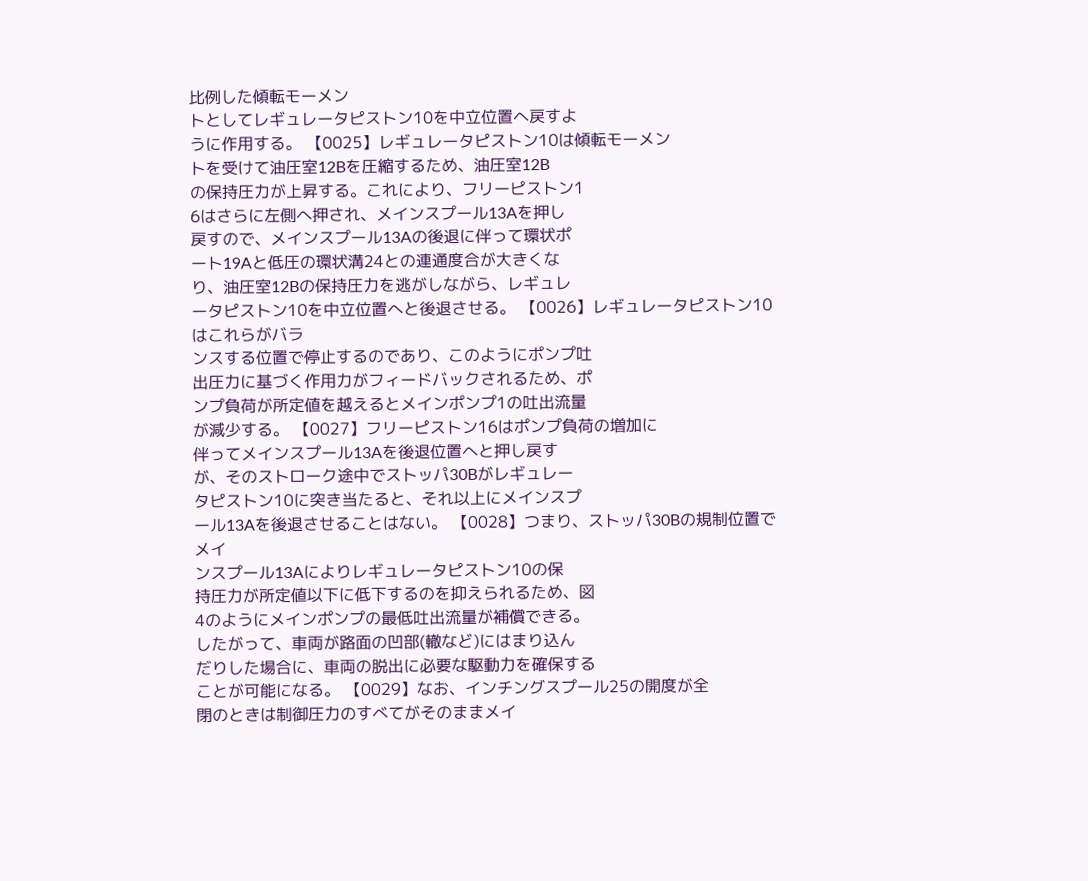比例した傾転モーメン
トとしてレギュレータピストン10を中立位置へ戻すよ
うに作用する。 【0025】レギュレータピストン10は傾転モーメン
トを受けて油圧室12Bを圧縮するため、油圧室12B
の保持圧力が上昇する。これにより、フリーピストン1
6はさらに左側へ押され、メインスプール13Aを押し
戻すので、メインスプール13Aの後退に伴って環状ポ
ート19Aと低圧の環状溝24との連通度合が大きくな
り、油圧室12Bの保持圧力を逃がしながら、レギュレ
ータピストン10を中立位置へと後退させる。 【0026】レギュレータピストン10はこれらがバラ
ンスする位置で停止するのであり、このようにポンプ吐
出圧力に基づく作用力がフィードバックされるため、ポ
ンプ負荷が所定値を越えるとメインポンプ1の吐出流量
が減少する。 【0027】フリーピストン16はポンプ負荷の増加に
伴ってメインスプール13Aを後退位置へと押し戻す
が、そのストローク途中でストッパ30Bがレギュレー
タピストン10に突き当たると、それ以上にメインスプ
ール13Aを後退させることはない。 【0028】つまり、ストッパ30Bの規制位置でメイ
ンスプール13Aによりレギュレータピストン10の保
持圧力が所定値以下に低下するのを抑えられるため、図
4のようにメインポンプの最低吐出流量が補償できる。
したがって、車両が路面の凹部(轍など)にはまり込ん
だりした場合に、車両の脱出に必要な駆動力を確保する
ことが可能になる。 【0029】なお、インチングスプール25の開度が全
閉のときは制御圧力のすべてがそのままメイ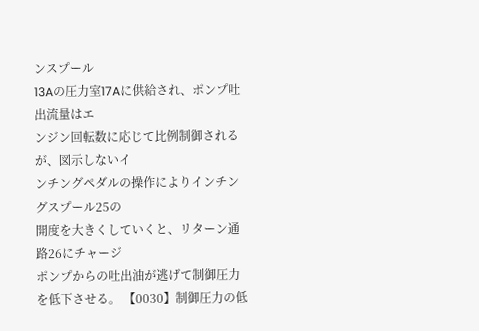ンスプール
13Aの圧力室17Aに供給され、ポンプ吐出流量はエ
ンジン回転数に応じて比例制御されるが、図示しないイ
ンチングペダルの操作によりインチングスプール25の
開度を大きくしていくと、リターン通路26にチャージ
ポンプからの吐出油が逃げて制御圧力を低下させる。 【0030】制御圧力の低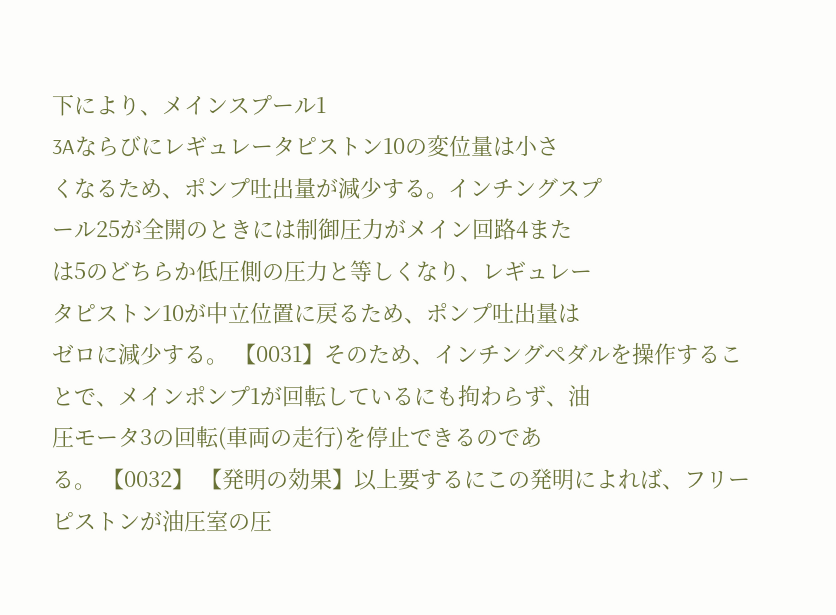下により、メインスプール1
3Aならびにレギュレータピストン10の変位量は小さ
くなるため、ポンプ吐出量が減少する。インチングスプ
ール25が全開のときには制御圧力がメイン回路4また
は5のどちらか低圧側の圧力と等しくなり、レギュレー
タピストン10が中立位置に戻るため、ポンプ吐出量は
ゼロに減少する。 【0031】そのため、インチングペダルを操作するこ
とで、メインポンプ1が回転しているにも拘わらず、油
圧モータ3の回転(車両の走行)を停止できるのであ
る。 【0032】 【発明の効果】以上要するにこの発明によれば、フリー
ピストンが油圧室の圧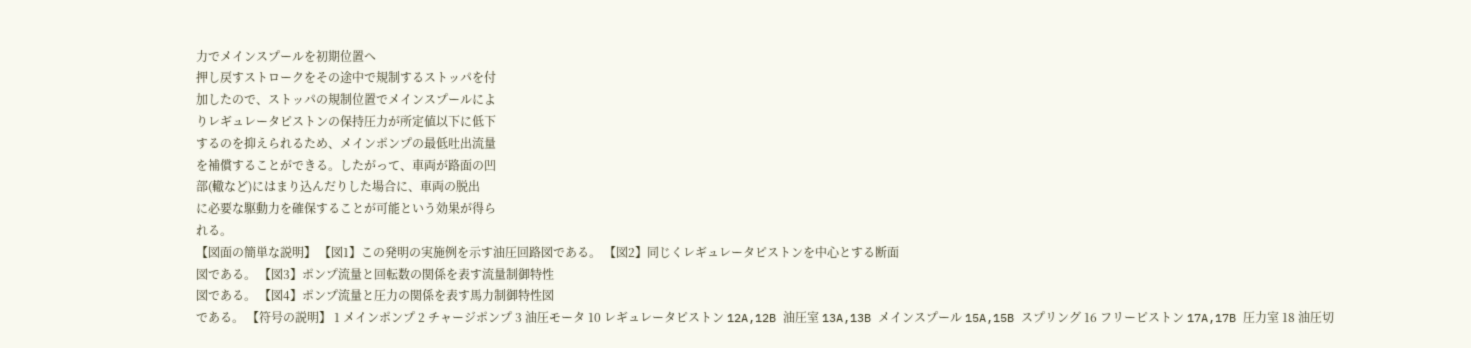力でメインスプールを初期位置へ
押し戻すストロークをその途中で規制するストッパを付
加したので、ストッパの規制位置でメインスプールによ
りレギュレータピストンの保持圧力が所定値以下に低下
するのを抑えられるため、メインポンプの最低吐出流量
を補償することができる。したがって、車両が路面の凹
部(轍など)にはまり込んだりした場合に、車両の脱出
に必要な駆動力を確保することが可能という効果が得ら
れる。
【図面の簡単な説明】 【図1】この発明の実施例を示す油圧回路図である。 【図2】同じくレギュレータピストンを中心とする断面
図である。 【図3】ポンプ流量と回転数の関係を表す流量制御特性
図である。 【図4】ポンプ流量と圧力の関係を表す馬力制御特性図
である。 【符号の説明】 1 メインポンプ 2 チャージポンプ 3 油圧モータ 10 レギュレータピストン 12A,12B 油圧室 13A,13B メインスプール 15A,15B スプリング 16 フリーピストン 17A,17B 圧力室 18 油圧切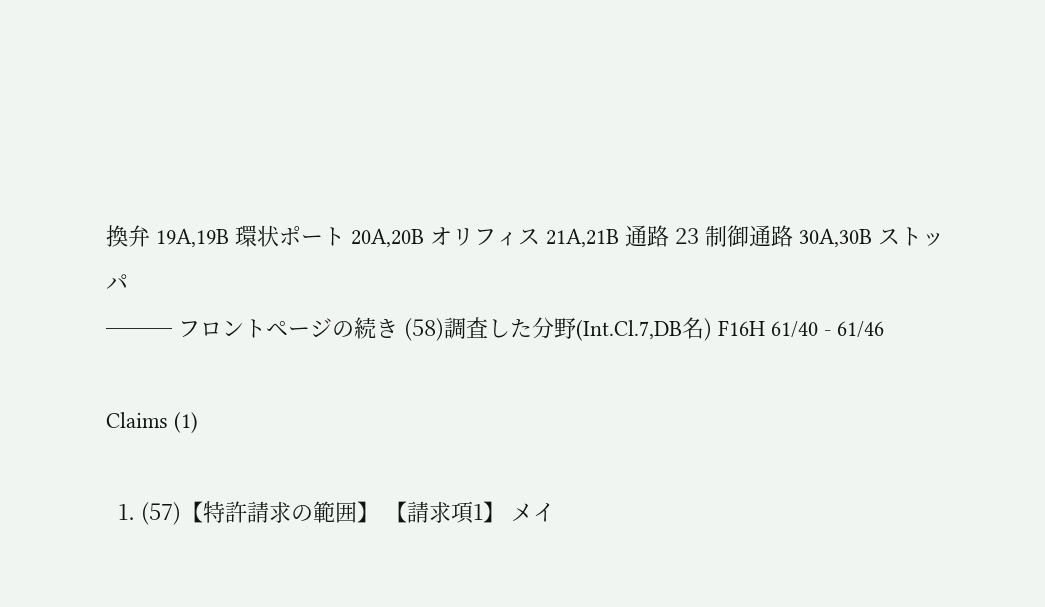換弁 19A,19B 環状ポート 20A,20B オリフィス 21A,21B 通路 23 制御通路 30A,30B ストッパ
─── フロントページの続き (58)調査した分野(Int.Cl.7,DB名) F16H 61/40 - 61/46

Claims (1)

  1. (57)【特許請求の範囲】 【請求項1】 メイ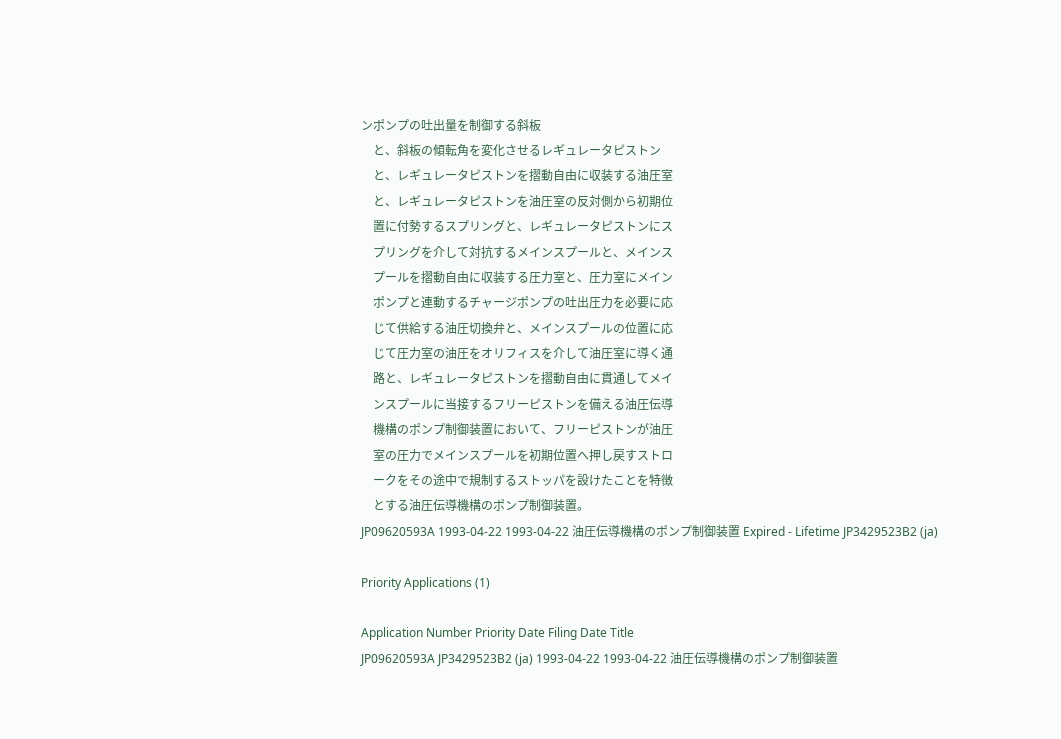ンポンプの吐出量を制御する斜板
    と、斜板の傾転角を変化させるレギュレータピストン
    と、レギュレータピストンを摺動自由に収装する油圧室
    と、レギュレータピストンを油圧室の反対側から初期位
    置に付勢するスプリングと、レギュレータピストンにス
    プリングを介して対抗するメインスプールと、メインス
    プールを摺動自由に収装する圧力室と、圧力室にメイン
    ポンプと連動するチャージポンプの吐出圧力を必要に応
    じて供給する油圧切換弁と、メインスプールの位置に応
    じて圧力室の油圧をオリフィスを介して油圧室に導く通
    路と、レギュレータピストンを摺動自由に貫通してメイ
    ンスプールに当接するフリーピストンを備える油圧伝導
    機構のポンプ制御装置において、フリーピストンが油圧
    室の圧力でメインスプールを初期位置へ押し戻すストロ
    ークをその途中で規制するストッパを設けたことを特徴
    とする油圧伝導機構のポンプ制御装置。
JP09620593A 1993-04-22 1993-04-22 油圧伝導機構のポンプ制御装置 Expired - Lifetime JP3429523B2 (ja)

Priority Applications (1)

Application Number Priority Date Filing Date Title
JP09620593A JP3429523B2 (ja) 1993-04-22 1993-04-22 油圧伝導機構のポンプ制御装置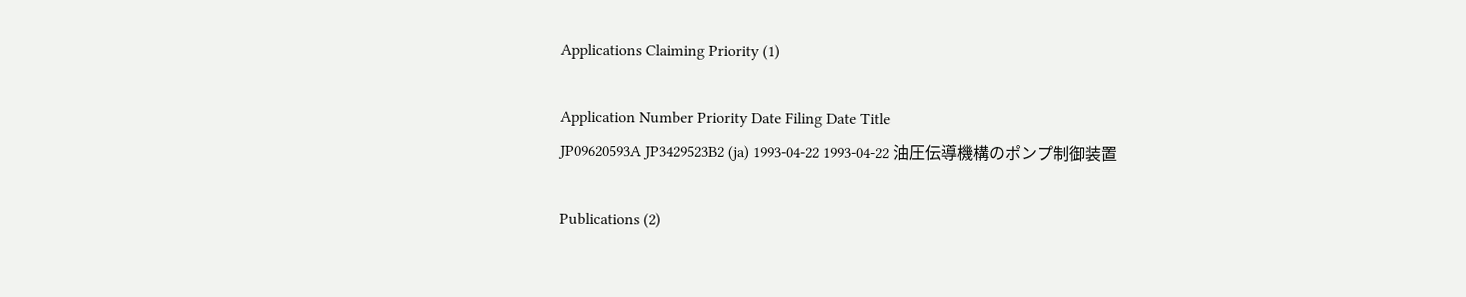Applications Claiming Priority (1)

Application Number Priority Date Filing Date Title
JP09620593A JP3429523B2 (ja) 1993-04-22 1993-04-22 油圧伝導機構のポンプ制御装置

Publications (2)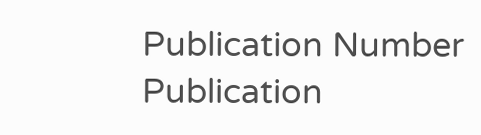Publication Number Publication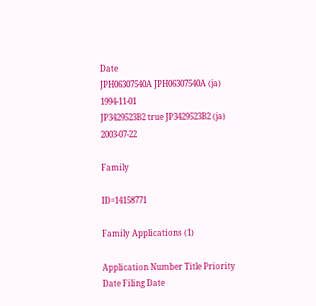Date
JPH06307540A JPH06307540A (ja) 1994-11-01
JP3429523B2 true JP3429523B2 (ja) 2003-07-22

Family

ID=14158771

Family Applications (1)

Application Number Title Priority Date Filing Date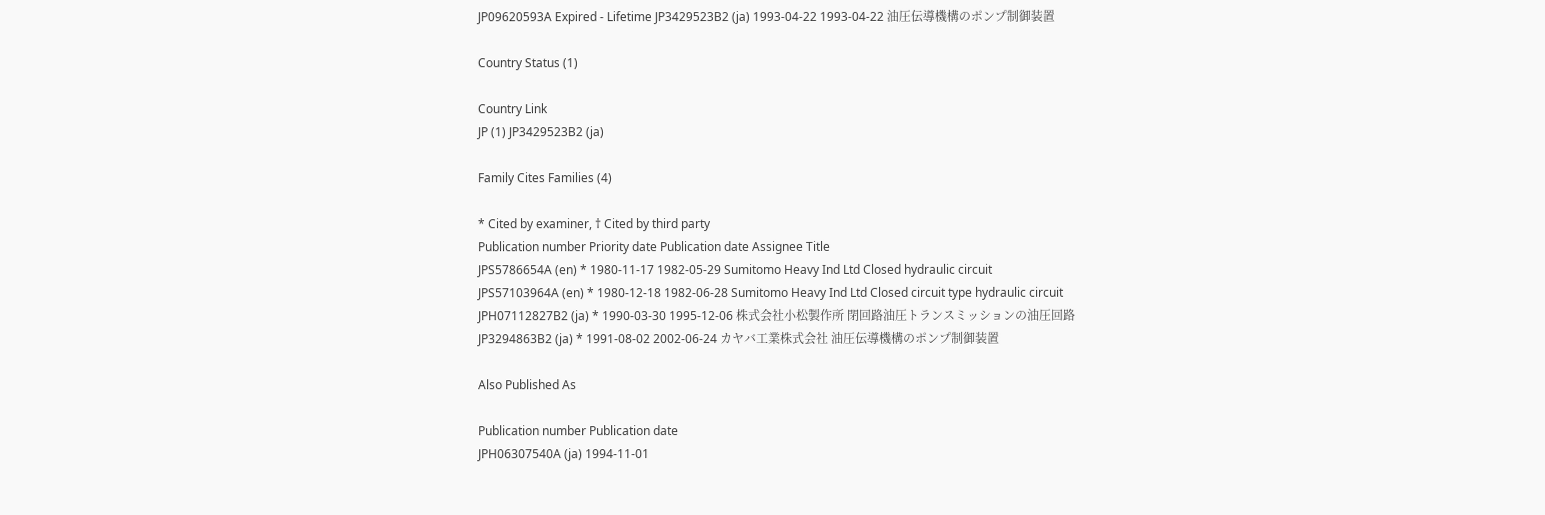JP09620593A Expired - Lifetime JP3429523B2 (ja) 1993-04-22 1993-04-22 油圧伝導機構のポンプ制御装置

Country Status (1)

Country Link
JP (1) JP3429523B2 (ja)

Family Cites Families (4)

* Cited by examiner, † Cited by third party
Publication number Priority date Publication date Assignee Title
JPS5786654A (en) * 1980-11-17 1982-05-29 Sumitomo Heavy Ind Ltd Closed hydraulic circuit
JPS57103964A (en) * 1980-12-18 1982-06-28 Sumitomo Heavy Ind Ltd Closed circuit type hydraulic circuit
JPH07112827B2 (ja) * 1990-03-30 1995-12-06 株式会社小松製作所 閉回路油圧トランスミッションの油圧回路
JP3294863B2 (ja) * 1991-08-02 2002-06-24 カヤバ工業株式会社 油圧伝導機構のポンプ制御装置

Also Published As

Publication number Publication date
JPH06307540A (ja) 1994-11-01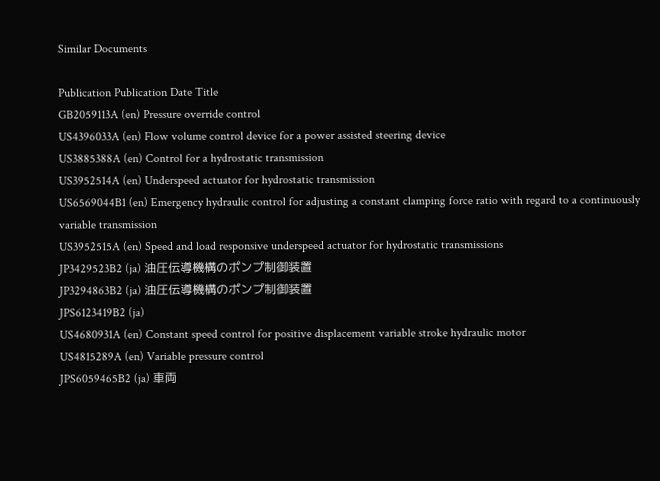Similar Documents

Publication Publication Date Title
GB2059113A (en) Pressure override control
US4396033A (en) Flow volume control device for a power assisted steering device
US3885388A (en) Control for a hydrostatic transmission
US3952514A (en) Underspeed actuator for hydrostatic transmission
US6569044B1 (en) Emergency hydraulic control for adjusting a constant clamping force ratio with regard to a continuously variable transmission
US3952515A (en) Speed and load responsive underspeed actuator for hydrostatic transmissions
JP3429523B2 (ja) 油圧伝導機構のポンプ制御装置
JP3294863B2 (ja) 油圧伝導機構のポンプ制御装置
JPS6123419B2 (ja)
US4680931A (en) Constant speed control for positive displacement variable stroke hydraulic motor
US4815289A (en) Variable pressure control
JPS6059465B2 (ja) 車両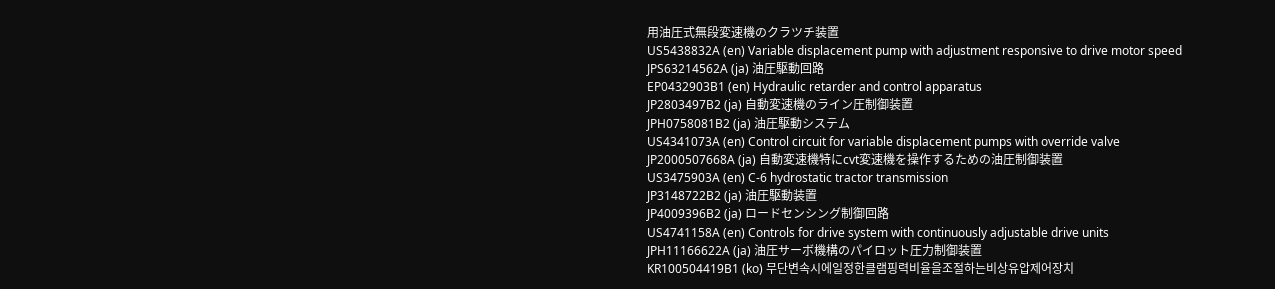用油圧式無段変速機のクラツチ装置
US5438832A (en) Variable displacement pump with adjustment responsive to drive motor speed
JPS63214562A (ja) 油圧駆動回路
EP0432903B1 (en) Hydraulic retarder and control apparatus
JP2803497B2 (ja) 自動変速機のライン圧制御装置
JPH0758081B2 (ja) 油圧駆動システム
US4341073A (en) Control circuit for variable displacement pumps with override valve
JP2000507668A (ja) 自動変速機特にcvt変速機を操作するための油圧制御装置
US3475903A (en) C-6 hydrostatic tractor transmission
JP3148722B2 (ja) 油圧駆動装置
JP4009396B2 (ja) ロードセンシング制御回路
US4741158A (en) Controls for drive system with continuously adjustable drive units
JPH11166622A (ja) 油圧サーボ機構のパイロット圧力制御装置
KR100504419B1 (ko) 무단변속시에일정한클램핑력비율을조절하는비상유압제어장치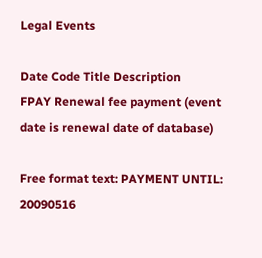Legal Events

Date Code Title Description
FPAY Renewal fee payment (event date is renewal date of database)

Free format text: PAYMENT UNTIL: 20090516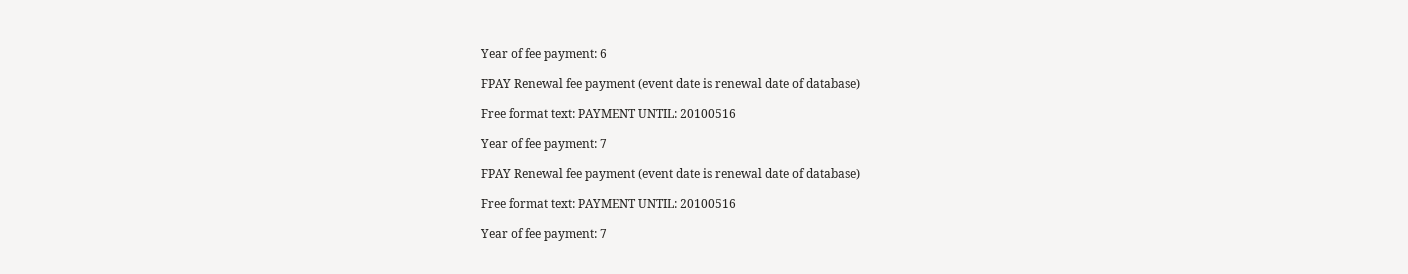Year of fee payment: 6

FPAY Renewal fee payment (event date is renewal date of database)

Free format text: PAYMENT UNTIL: 20100516

Year of fee payment: 7

FPAY Renewal fee payment (event date is renewal date of database)

Free format text: PAYMENT UNTIL: 20100516

Year of fee payment: 7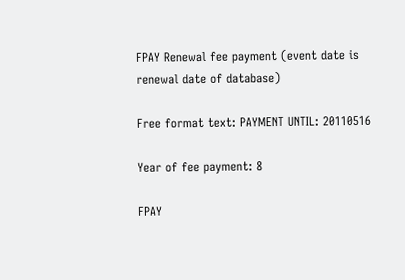FPAY Renewal fee payment (event date is renewal date of database)

Free format text: PAYMENT UNTIL: 20110516

Year of fee payment: 8

FPAY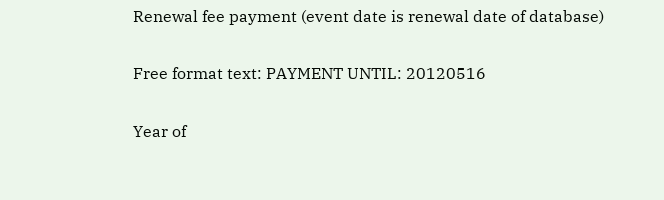Renewal fee payment (event date is renewal date of database)

Free format text: PAYMENT UNTIL: 20120516

Year of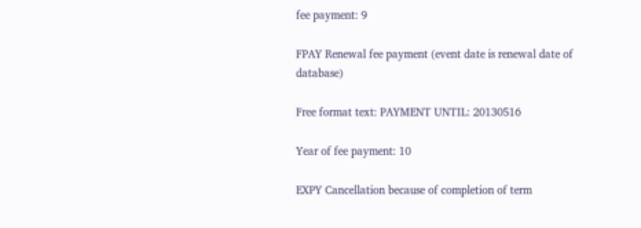fee payment: 9

FPAY Renewal fee payment (event date is renewal date of database)

Free format text: PAYMENT UNTIL: 20130516

Year of fee payment: 10

EXPY Cancellation because of completion of term